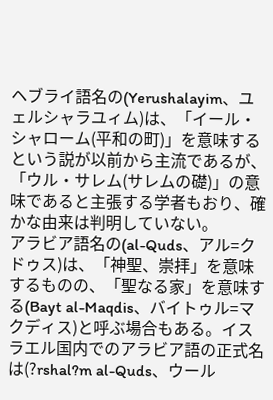ヘブライ語名の(Yerushalayim、ユェルシャラユィム)は、「イール・シャローム(平和の町)」を意味するという説が以前から主流であるが、「ウル・サレム(サレムの礎)」の意味であると主張する学者もおり、確かな由来は判明していない。
アラビア語名の(al-Quds、アル=クドゥス)は、「神聖、崇拝」を意味するものの、「聖なる家」を意味する(Bayt al-Maqdis、バイトゥル=マクディス)と呼ぶ場合もある。イスラエル国内でのアラビア語の正式名は(?rshal?m al-Quds、ウール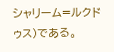シャリーム=ルクドゥス)である。